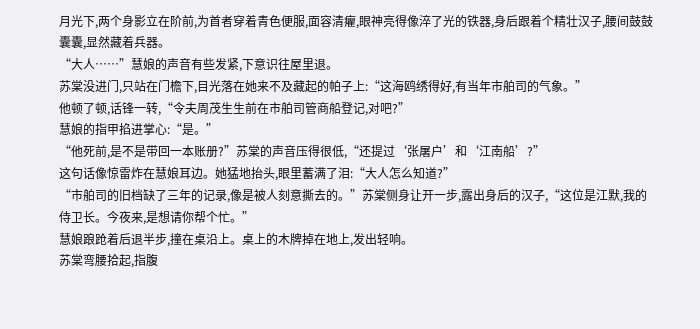月光下,两个身影立在阶前,为首者穿着青色便服,面容清癯,眼神亮得像淬了光的铁器,身后跟着个精壮汉子,腰间鼓鼓囊囊,显然藏着兵器。
“大人……”慧娘的声音有些发紧,下意识往屋里退。
苏棠没进门,只站在门檐下,目光落在她来不及藏起的帕子上:“这海鸥绣得好,有当年市舶司的气象。”
他顿了顿,话锋一转,“令夫周茂生生前在市舶司管商船登记,对吧?”
慧娘的指甲掐进掌心:“是。”
“他死前,是不是带回一本账册?”苏棠的声音压得很低,“还提过‘张屠户’和‘江南船’?”
这句话像惊雷炸在慧娘耳边。她猛地抬头,眼里蓄满了泪:“大人怎么知道?”
“市舶司的旧档缺了三年的记录,像是被人刻意撕去的。”苏棠侧身让开一步,露出身后的汉子,“这位是江默,我的侍卫长。今夜来,是想请你帮个忙。”
慧娘踉跄着后退半步,撞在桌沿上。桌上的木牌掉在地上,发出轻响。
苏棠弯腰拾起,指腹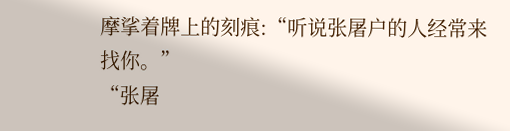摩挲着牌上的刻痕:“听说张屠户的人经常来找你。”
“张屠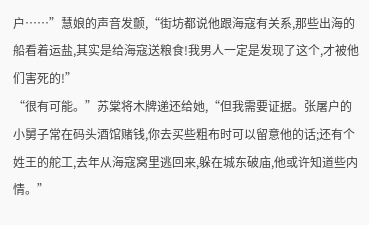户……”慧娘的声音发颤,“街坊都说他跟海寇有关系,那些出海的船看着运盐,其实是给海寇送粮食!我男人一定是发现了这个,才被他们害死的!”
“很有可能。”苏棠将木牌递还给她,“但我需要证据。张屠户的小舅子常在码头酒馆赌钱,你去买些粗布时可以留意他的话;还有个姓王的舵工,去年从海寇窝里逃回来,躲在城东破庙,他或许知道些内情。”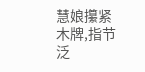慧娘攥紧木牌,指节泛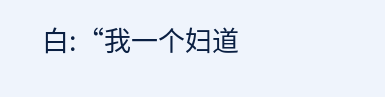白:“我一个妇道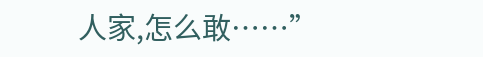人家,怎么敢……”